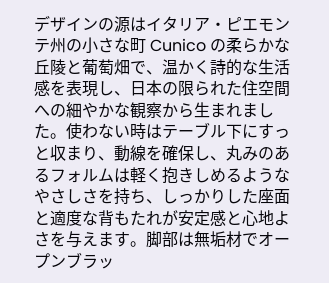デザインの源はイタリア・ピエモンテ州の小さな町 Cunico の柔らかな丘陵と葡萄畑で、温かく詩的な生活感を表現し、日本の限られた住空間への細やかな観察から生まれました。使わない時はテーブル下にすっと収まり、動線を確保し、丸みのあるフォルムは軽く抱きしめるようなやさしさを持ち、しっかりした座面と適度な背もたれが安定感と心地よさを与えます。脚部は無垢材でオープンブラッ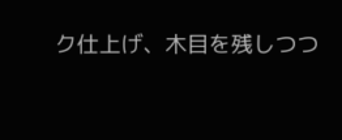ク仕上げ、木目を残しつつ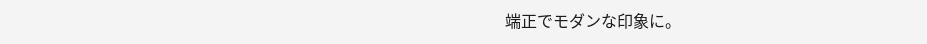端正でモダンな印象に。